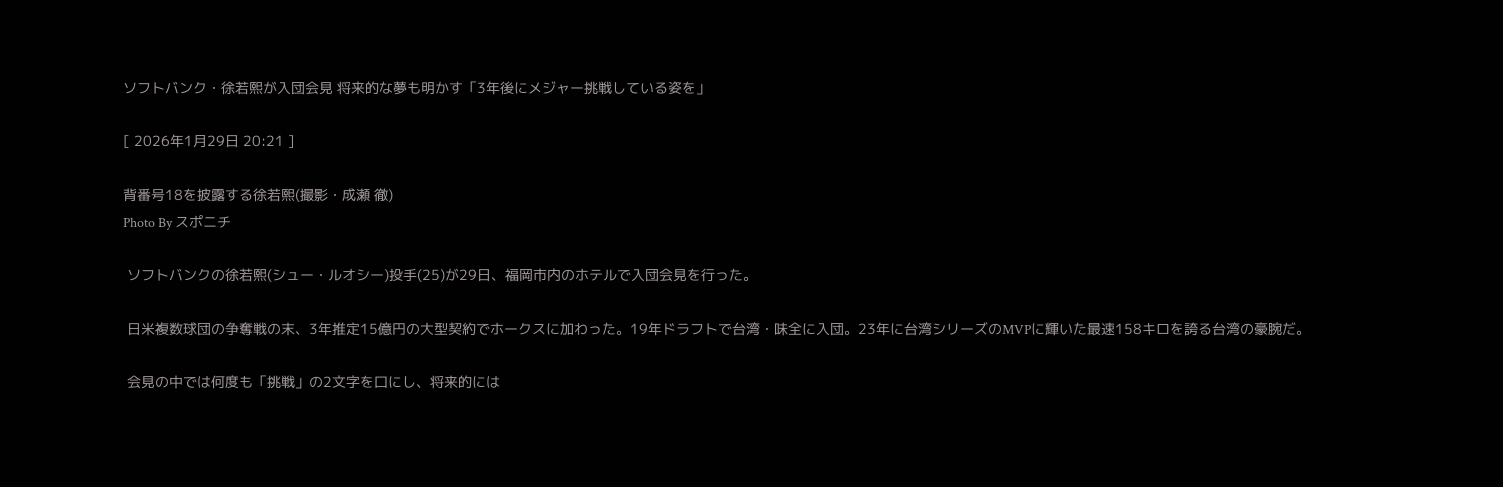ソフトバンク・徐若熙が入団会見 将来的な夢も明かす「3年後にメジャー挑戦している姿を」

[ 2026年1月29日 20:21 ]

背番号18を披露する徐若熙(撮影・成瀬 徹)
Photo By スポニチ

 ソフトバンクの徐若熙(シュー・ルオシー)投手(25)が29日、福岡市内のホテルで入団会見を行った。

 日米複数球団の争奪戦の末、3年推定15億円の大型契約でホークスに加わった。19年ドラフトで台湾・味全に入団。23年に台湾シリーズのMVPに輝いた最速158キロを誇る台湾の豪腕だ。

 会見の中では何度も「挑戦」の2文字を口にし、将来的には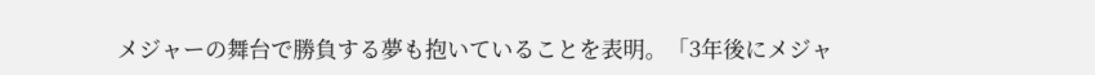メジャーの舞台で勝負する夢も抱いていることを表明。「3年後にメジャ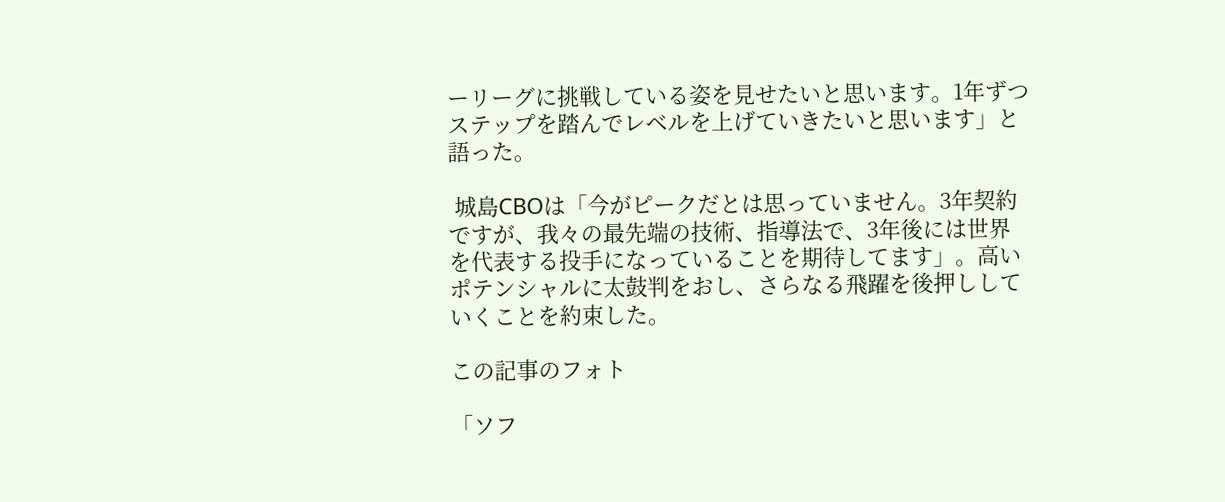ーリーグに挑戦している姿を見せたいと思います。1年ずつステップを踏んでレベルを上げていきたいと思います」と語った。

 城島CBOは「今がピークだとは思っていません。3年契約ですが、我々の最先端の技術、指導法で、3年後には世界を代表する投手になっていることを期待してます」。高いポテンシャルに太鼓判をおし、さらなる飛躍を後押ししていくことを約束した。

この記事のフォト

「ソフ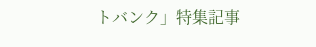トバンク」特集記事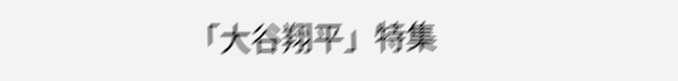「大谷翔平」特集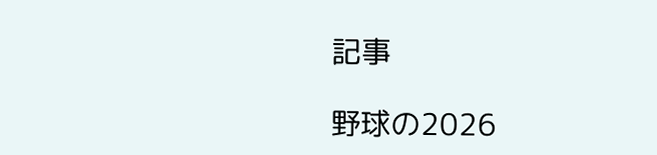記事

野球の2026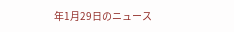年1月29日のニュース